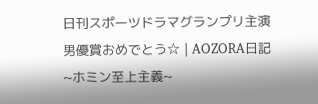日刊スポーツドラマグランプリ主演男優賞おめでとう☆ | AOZORA日記~ホミン至上主義~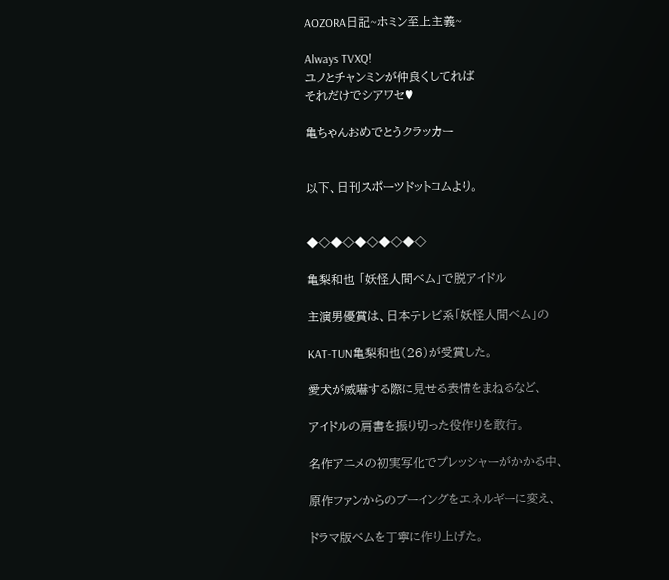AOZORA日記~ホミン至上主義~

Always TVXQ!
ユノとチャンミンが仲良くしてれば
それだけでシアワセ♥

亀ちゃんおめでとうクラッカー


以下、日刊スポーツドットコムより。


◆◇◆◇◆◇◆◇◆◇

亀梨和也 「妖怪人間ベム」で脱アイドル

主演男優賞は、日本テレビ系「妖怪人間ベム」の

KAT-TUN亀梨和也(26)が受賞した。

愛犬が威嚇する際に見せる表情をまねるなど、

アイドルの肩書を振り切った役作りを敢行。

名作アニメの初実写化でプレッシャーがかかる中、

原作ファンからのブーイングをエネルギーに変え、

ドラマ版ベムを丁寧に作り上げた。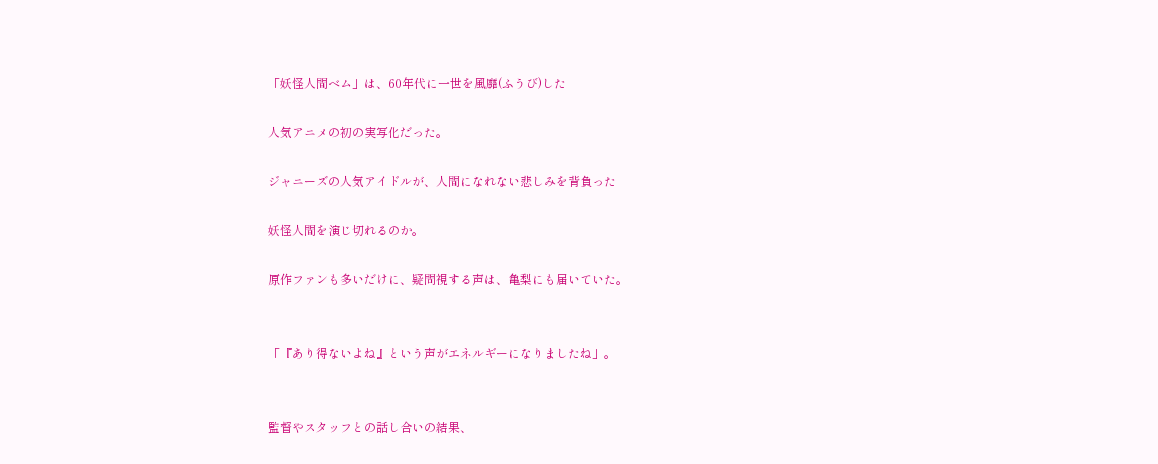「妖怪人間ベム」は、60年代に一世を風靡(ふうび)した

人気アニメの初の実写化だった。

ジャニーズの人気アイドルが、人間になれない悲しみを背負った

妖怪人間を演じ切れるのか。

原作ファンも多いだけに、疑問視する声は、亀梨にも届いていた。


「『あり得ないよね』という声がエネルギーになりましたね」。


監督やスタッフとの話し合いの結果、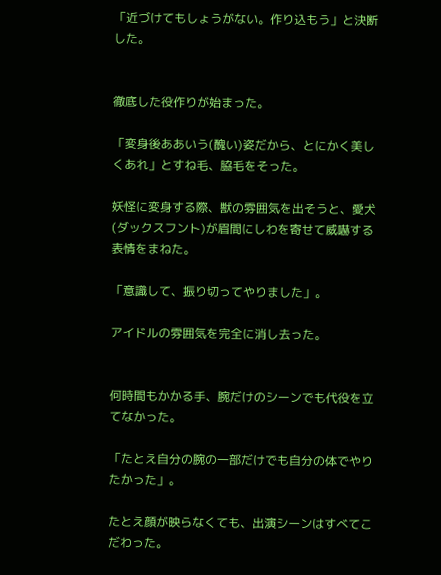「近づけてもしょうがない。作り込もう」と決断した。


徹底した役作りが始まった。

「変身後ああいう(醜い)姿だから、とにかく美しくあれ」とすね毛、脇毛をそった。

妖怪に変身する際、獣の雰囲気を出そうと、愛犬(ダックスフント)が眉間にしわを寄せて威嚇する表情をまねた。

「意識して、振り切ってやりました」。

アイドルの雰囲気を完全に消し去った。


何時間もかかる手、腕だけのシーンでも代役を立てなかった。

「たとえ自分の腕の一部だけでも自分の体でやりたかった」。

たとえ顔が映らなくても、出演シーンはすべてこだわった。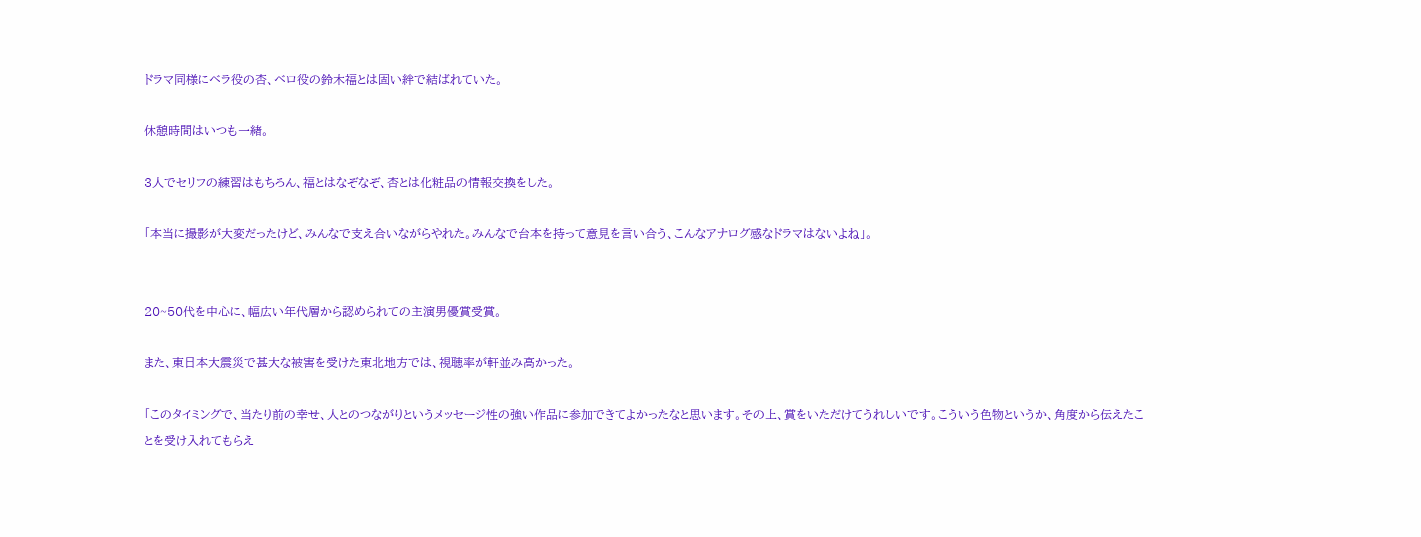ドラマ同様にベラ役の杏、ベロ役の鈴木福とは固い絆で結ばれていた。

休憩時間はいつも一緒。

3人でセリフの練習はもちろん、福とはなぞなぞ、杏とは化粧品の情報交換をした。

「本当に撮影が大変だったけど、みんなで支え合いながらやれた。みんなで台本を持って意見を言い合う、こんなアナログ感なドラマはないよね」。


20~50代を中心に、幅広い年代層から認められての主演男優賞受賞。

また、東日本大震災で甚大な被害を受けた東北地方では、視聴率が軒並み高かった。

「このタイミングで、当たり前の幸せ、人とのつながりというメッセージ性の強い作品に参加できてよかったなと思います。その上、賞をいただけてうれしいです。こういう色物というか、角度から伝えたことを受け入れてもらえ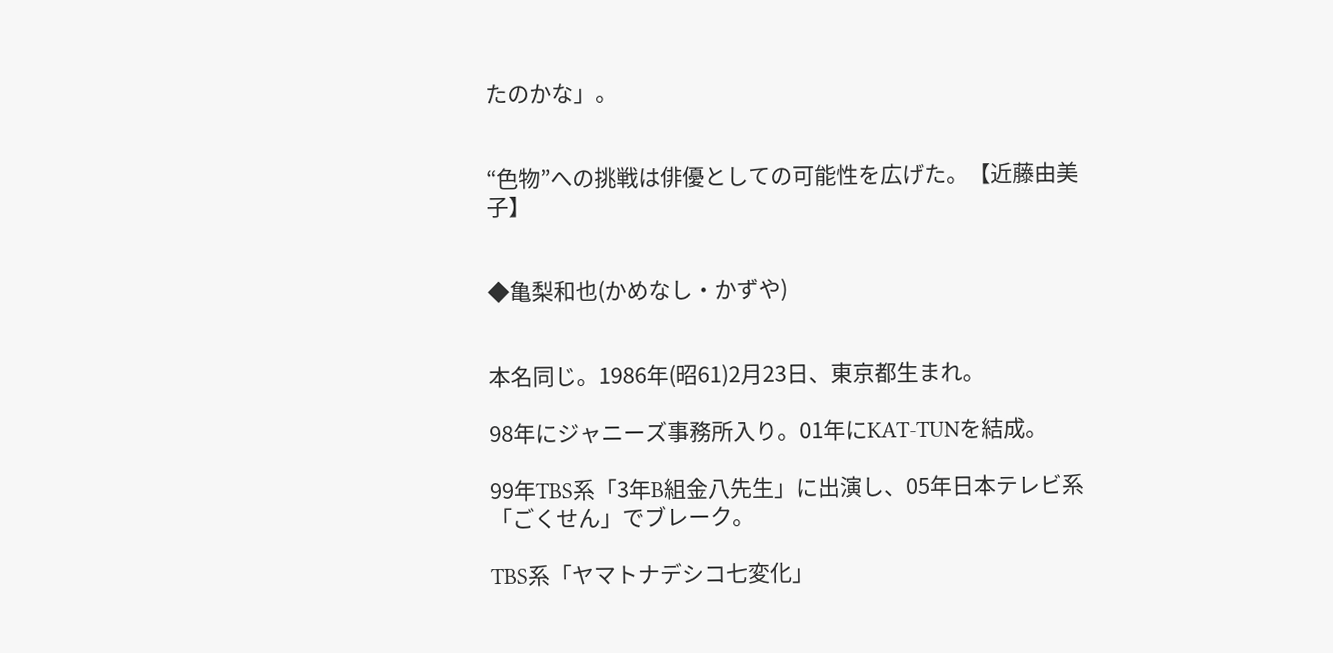たのかな」。


“色物”への挑戦は俳優としての可能性を広げた。【近藤由美子】


◆亀梨和也(かめなし・かずや)


本名同じ。1986年(昭61)2月23日、東京都生まれ。

98年にジャニーズ事務所入り。01年にKAT-TUNを結成。

99年TBS系「3年B組金八先生」に出演し、05年日本テレビ系「ごくせん」でブレーク。

TBS系「ヤマトナデシコ七変化」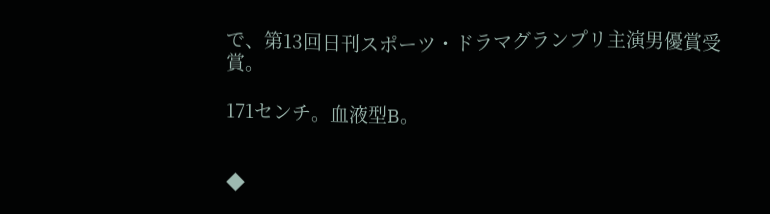で、第13回日刊スポーツ・ドラマグランプリ主演男優賞受賞。

171センチ。血液型B。


◆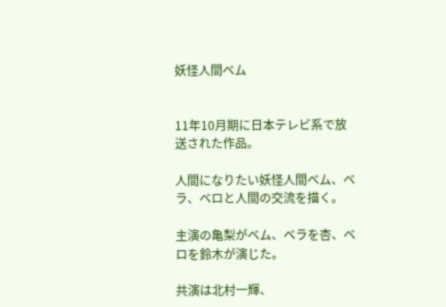妖怪人間ベム


11年10月期に日本テレビ系で放送された作品。

人間になりたい妖怪人間ベム、ベラ、ベロと人間の交流を描く。

主演の亀梨がベム、ベラを杏、ベロを鈴木が演じた。

共演は北村一輝、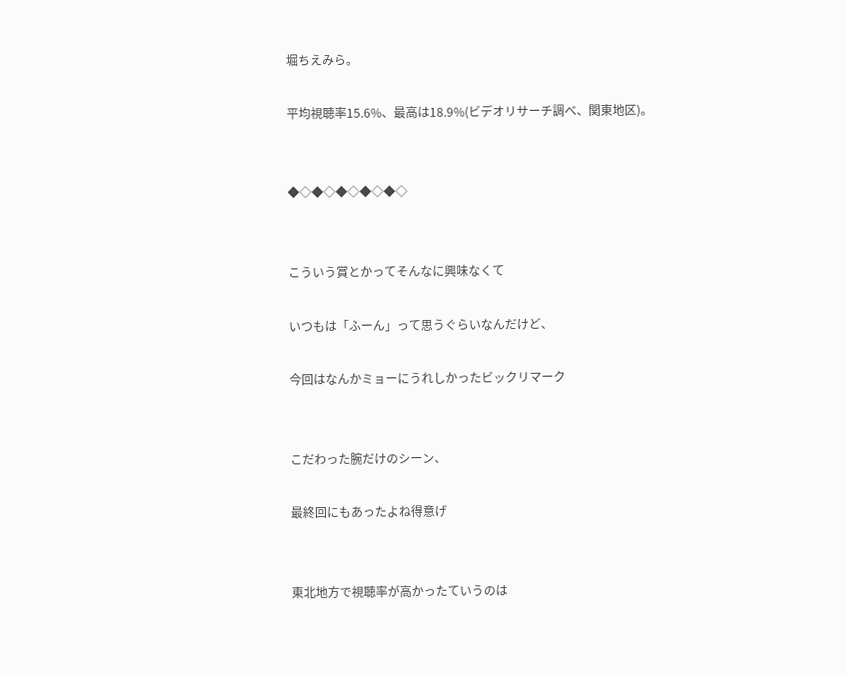堀ちえみら。

平均視聴率15.6%、最高は18.9%(ビデオリサーチ調べ、関東地区)。


◆◇◆◇◆◇◆◇◆◇


こういう賞とかってそんなに興味なくて

いつもは「ふーん」って思うぐらいなんだけど、

今回はなんかミョーにうれしかったビックリマーク


こだわった腕だけのシーン、

最終回にもあったよね得意げ


東北地方で視聴率が高かったていうのは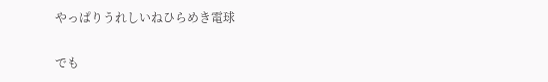やっぱりうれしいねひらめき電球


でも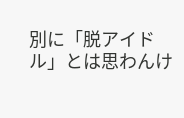別に「脱アイドル」とは思わんけ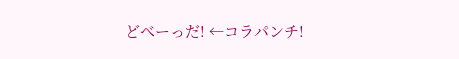どべーっだ! ←コラパンチ!